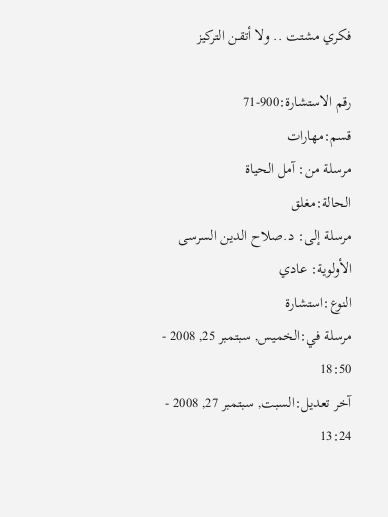فكري مشتت .. ولا أتقـن التركيز

رقم الاستشارة:900-71
قسم:مهارات
مرسلة من: آمل الحياة
الحالة:مغلق
مرسلة إلى: د.صلاح الدين السرسى
الأولوية: عادي
النوع:استشارة
مرسلة في:الخميس, سبتمبر 25, 2008 - 18:50
آخر تعديل:السبت, سبتمبر 27, 2008 - 13:24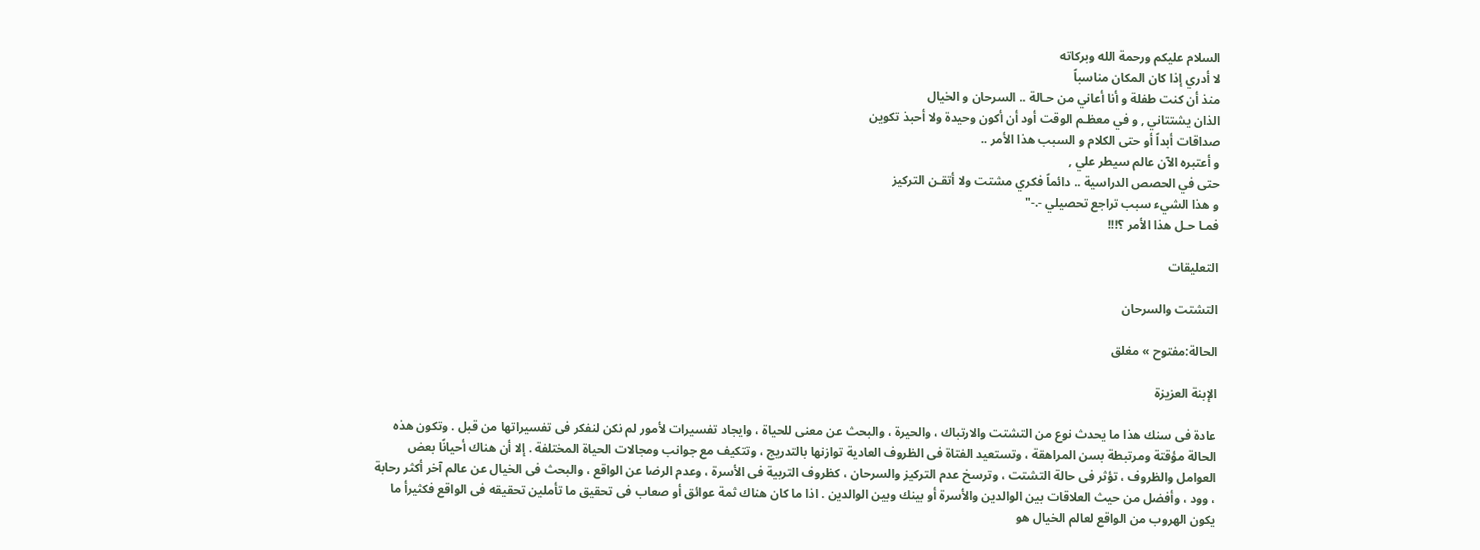السلام عليكم ورحمة الله وبركاته
لا أدري إذا كان المكان مناسباً
منذ أن كنت طفلة و أنا أعاني من حـالة .. السرحان و الخيال
الذان يشتتاني , و في معظـم الوقت أود أن أكون وحيدة ولا أحبذ تكوين
صداقات أبداً أو حتى الكلام و السبب هذا الأمر ..
و أعتبره الآن عالم سيطر علي ,
حتى في الحصص الدراسية .. دائماً فكري مشتت ولا أتقـن التركيز
و هذا الشيء سبب تراجع تحصيلي -.-"
فمـا حـل هذا الأمر ؟!!!

التعليقات

التشتت والسرحان

الحالة:مفتوح » مغلق

الإبنة العزيزة

عادة فى سنك هذا ما يحدث نوع من التشتت والارتباك ، والحيرة ، والبحث عن معنى للحياة ، وايجاد تفسيرات لأمور لم نكن لنفكر فى تفسيراتها من قبل . وتكون هذه الحالة مؤقتة ومرتبطة بسن المراهقة ، وتستعيد الفتاة فى الظروف العادية توازنها بالتدريج ، وتتكيف مع جوانب ومجالات الحياة المختلفة . إلا أن هناك أحيانًا بعض العوامل والظروف ، تؤثر فى حالة التشتت ، وترسخ عدم التركيز والسرحان ، كظروف التربية فى الأسرة ، وعدم الرضا عن الواقع ، والبحث فى الخيال عن عالم آخر أكثر رحابة ، وود ، وأفضل من حيث العلاقات بين الوالدين والأسرة أو بينك وبين الوالدين . اذا ما كان هناك ثمة عوائق أو صعاب فى تحقيق ما تأملين تحقيقه فى الواقع فكثيرأ ما يكون الهروب من الواقع لعالم الخيال هو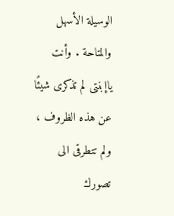الوسيلة الأسهل والمتاحة . وأنت ياإبنتى لم تذكرى شيئًا عن هذه الظروف ، ولم تتطرقى الى تصورك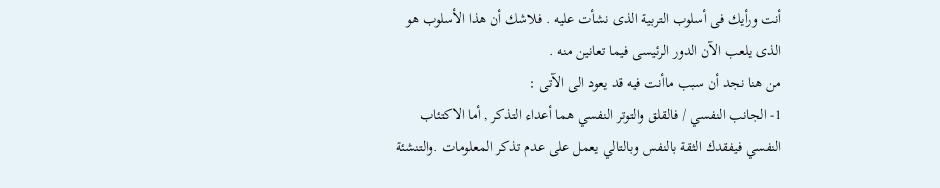أنت ورأيك فى أسلوب التربية الذى نشأت عليه . فلاشك أن هذا الأسلوب هو الذى يلعب الآن الدور الرئيسى فيما تعانين منه .
من هنا نجد أن سبب ماأنت فيه قد يعود الى الآتى :
1- الجانب النفسي / فالقلق والتوتر النفسي هما أعداء التذكر , أما الاكتئاب النفسي فيفقدك الثقة بالنفس وبالتالي يعمل على عدم تذكر المعلومات .والتنشئة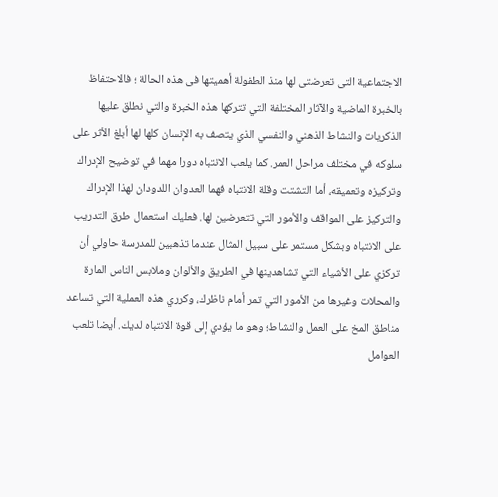الاجتماعية التى تعرضتى لها منذ الطفولة أهميتها فى هذه الحالة ؛ فالاحتفاظ بالخبرة الماضية والآثار المختلفة التي تتركها هذه الخبرة والتي نطلق عليها الذكريات والنشاط الذهني والنفسي الذي يتصف به الإنسان كلها لها أبلغ الأثر على سلوكه في مختلف مراحل العمر. كما يلعب الانتباه دورا مهما في توضيح الإدراك وتركيزه وتعميقه، أما التشتت وقلة الانتباه فهما العدوان اللدودان لهذا الإدراك والتركيز على المواقف والأمور التي تتعرضين لها. فعليك استعمال طرق التدريب على الانتباه وبشكل مستمر على سبيل المثال عندما تذهبين للمدرسة حاولي أن تركزي على الأشياء التي تشاهدينها في الطريق والألوان وملابس الناس المارة والمحلات وغيرها من الأمور التي تمر أمام ناظرك، وكرري هذه العملية التي تساعد مناطق المخ على العمل والنشاط؛ وهو ما يؤدي إلى قوة الانتباه لديك. أيضا تلعب العوامل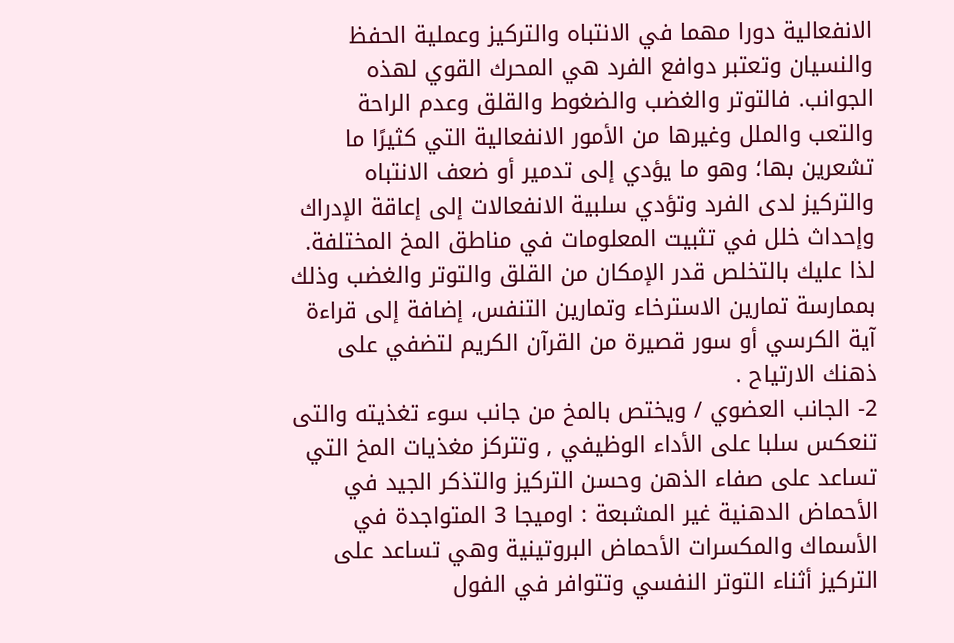الانفعالية دورا مهما في الانتباه والتركيز وعملية الحفظ والنسيان وتعتبر دوافع الفرد هي المحرك القوي لهذه الجوانب. فالتوتر والغضب والضغوط والقلق وعدم الراحة والتعب والملل وغيرها من الأمور الانفعالية التي كثيرًا ما تشعرين بها؛ وهو ما يؤدي إلى تدمير أو ضعف الانتباه والتركيز لدى الفرد وتؤدي سلبية الانفعالات إلى إعاقة الإدراك وإحداث خلل في تثبيت المعلومات في مناطق المخ المختلفة. لذا عليك بالتخلص قدر الإمكان من القلق والتوتر والغضب وذلك بممارسة تمارين الاسترخاء وتمارين التنفس، إضافة إلى قراءة آية الكرسي أو سور قصيرة من القرآن الكريم لتضفي على ذهنك الارتياح .
2- الجانب العضوي / ويختص بالمخ من جانب سوء تغذيته والتى تنعكس سلبا على الأداء الوظيفي , وتتركز مغذيات المخ التي تساعد على صفاء الذهن وحسن التركيز والتذكر الجيد في الأحماض الدهنية غير المشبعة : اوميجا 3 المتواجدة في الأسماك والمكسرات الأحماض البروتينية وهي تساعد على التركيز أثناء التوتر النفسي وتتوافر في الفول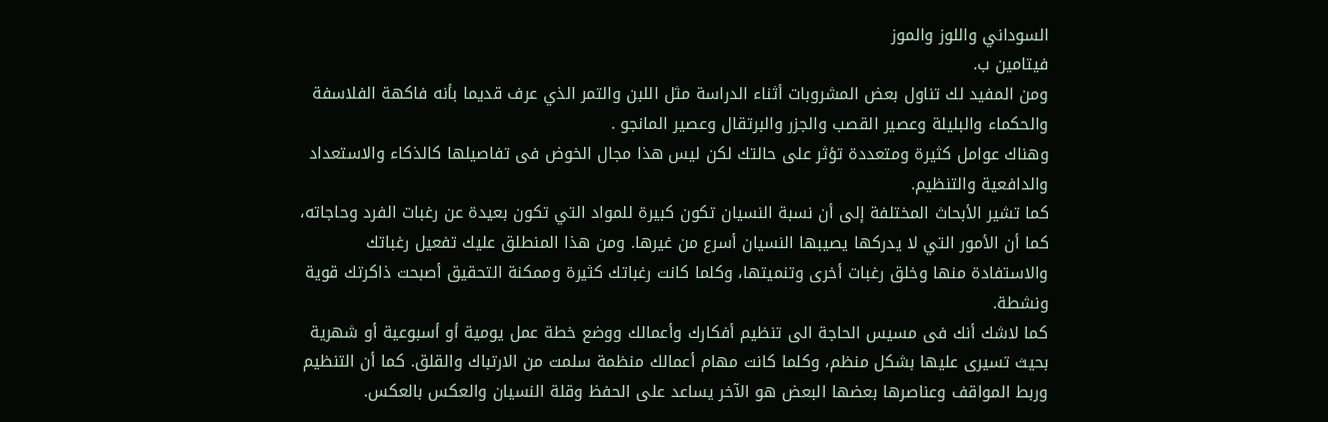السوداني واللوز والموز
فيتامين ب.
ومن المفيد لك تناول بعض المشروبات أثناء الدراسة مثل اللبن والتمر الذي عرف قديما بأنه فاكهة الفلاسفة والحكماء والبليلة وعصير القصب والجزر والبرتقال وعصير المانجو .
وهناك عوامل كثيرة ومتعددة تؤثر على حالتك لكن ليس هذا مجال الخوض فى تفاصيلها كالذكاء والاستعداد والدافعية والتنظيم.
كما تشير الأبحاث المختلفة إلى أن نسبة النسيان تكون كبيرة للمواد التي تكون بعيدة عن رغبات الفرد وحاجاته، كما أن الأمور التي لا يدركها يصيبها النسيان أسرع من غيرها. ومن هذا المنطلق عليك تفعيل رغباتك والاستفادة منها وخلق رغبات أخرى وتنميتها، وكلما كانت رغباتك كثيرة وممكنة التحقيق أصبحت ذاكرتك قوية ونشطة.
كما لاشك أنك فى مسيس الحاجة الى تنظيم أفكارك وأعمالك ووضع خطة عمل يومية أو أسبوعية أو شهرية بحيث تسيرى عليها بشكل منظم، وكلما كانت مهام أعمالك منظمة سلمت من الارتباك والقلق. كما أن التنظيم وربط المواقف وعناصرها بعضها البعض هو الآخر يساعد على الحفظ وقلة النسيان والعكس بالعكس.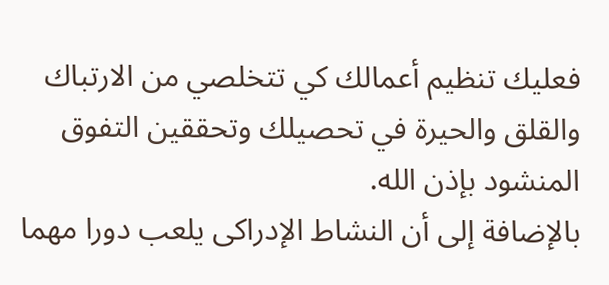فعليك تنظيم أعمالك كي تتخلصي من الارتباك والقلق والحيرة في تحصيلك وتحققين التفوق المنشود بإذن الله.
بالإضافة إلى أن النشاط الإدراكى يلعب دورا مهما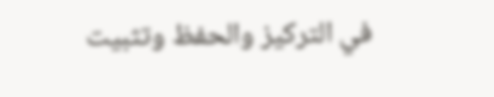في التركيز والحفظ وتثبيت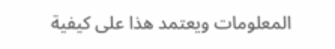المعلومات ويعتمد هذا على كيفية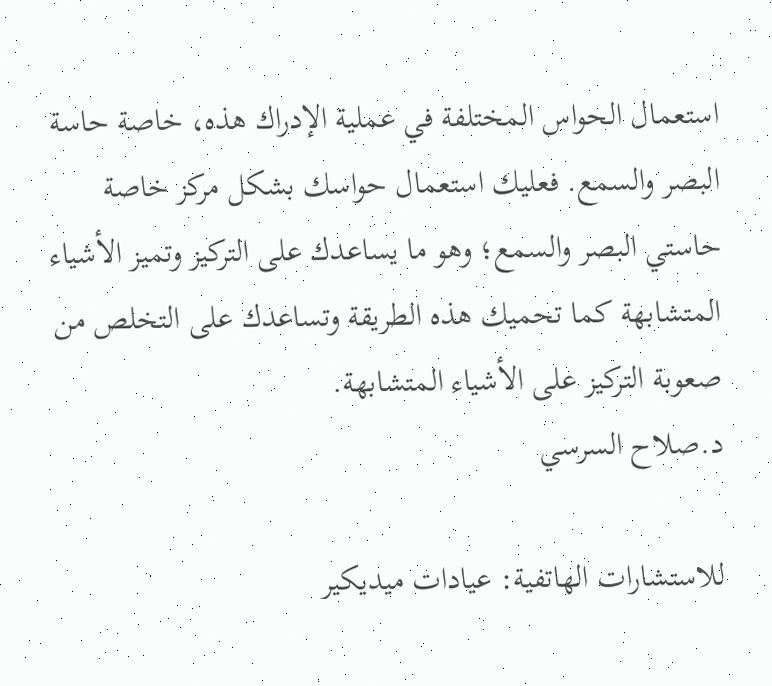استعمال الحواس المختلفة في عملية الإدراك هذه، خاصة حاسة البصر والسمع. فعليك استعمال حواسك بشكل مركز خاصة حاستي البصر والسمع؛ وهو ما يساعدك على التركيز وتميز الأشياء المتشابهة كما تحميك هذه الطريقة وتساعدك على التخلص من صعوبة التركيز على الأشياء المتشابهة.
د.صلاح السرسي

للاستشارات الهاتفية: عيادات ميديكير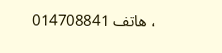، هاتف 014708841